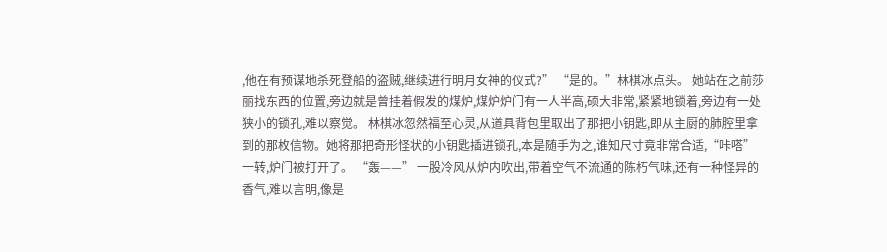,他在有预谋地杀死登船的盗贼,继续进行明月女神的仪式?” “是的。”林棋冰点头。 她站在之前莎丽找东西的位置,旁边就是曾挂着假发的煤炉,煤炉炉门有一人半高,硕大非常,紧紧地锁着,旁边有一处狭小的锁孔,难以察觉。 林棋冰忽然福至心灵,从道具背包里取出了那把小钥匙,即从主厨的肺腔里拿到的那枚信物。她将那把奇形怪状的小钥匙插进锁孔,本是随手为之,谁知尺寸竟非常合适,“咔嗒”一转,炉门被打开了。 “轰——” 一股冷风从炉内吹出,带着空气不流通的陈朽气味,还有一种怪异的香气,难以言明,像是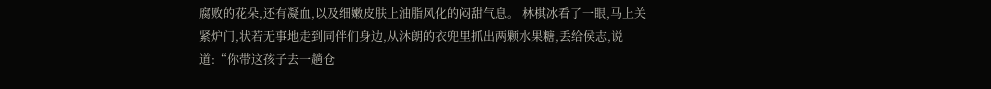腐败的花朵,还有凝血,以及细嫩皮肤上油脂风化的闷甜气息。 林棋冰看了一眼,马上关紧炉门,状若无事地走到同伴们身边,从沐朗的衣兜里抓出两颗水果糖,丢给侯志,说道:“你带这孩子去一趟仓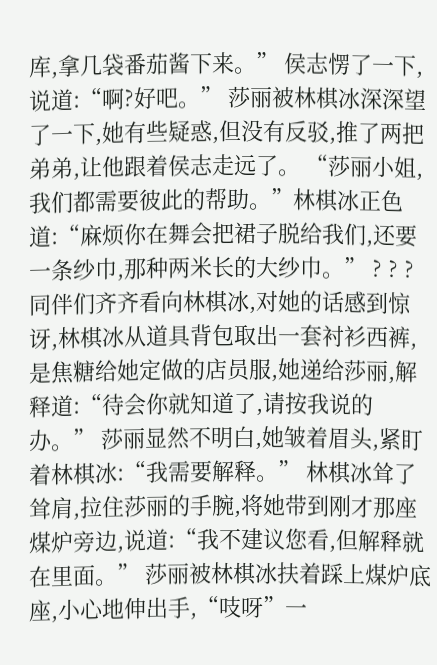库,拿几袋番茄酱下来。” 侯志愣了一下,说道:“啊?好吧。” 莎丽被林棋冰深深望了一下,她有些疑惑,但没有反驳,推了两把弟弟,让他跟着侯志走远了。 “莎丽小姐,我们都需要彼此的帮助。”林棋冰正色道:“麻烦你在舞会把裙子脱给我们,还要一条纱巾,那种两米长的大纱巾。” ? ? ? 同伴们齐齐看向林棋冰,对她的话感到惊讶,林棋冰从道具背包取出一套衬衫西裤,是焦糖给她定做的店员服,她递给莎丽,解释道:“待会你就知道了,请按我说的办。” 莎丽显然不明白,她皱着眉头,紧盯着林棋冰:“我需要解释。” 林棋冰耸了耸肩,拉住莎丽的手腕,将她带到刚才那座煤炉旁边,说道:“我不建议您看,但解释就在里面。” 莎丽被林棋冰扶着踩上煤炉底座,小心地伸出手,“吱呀”一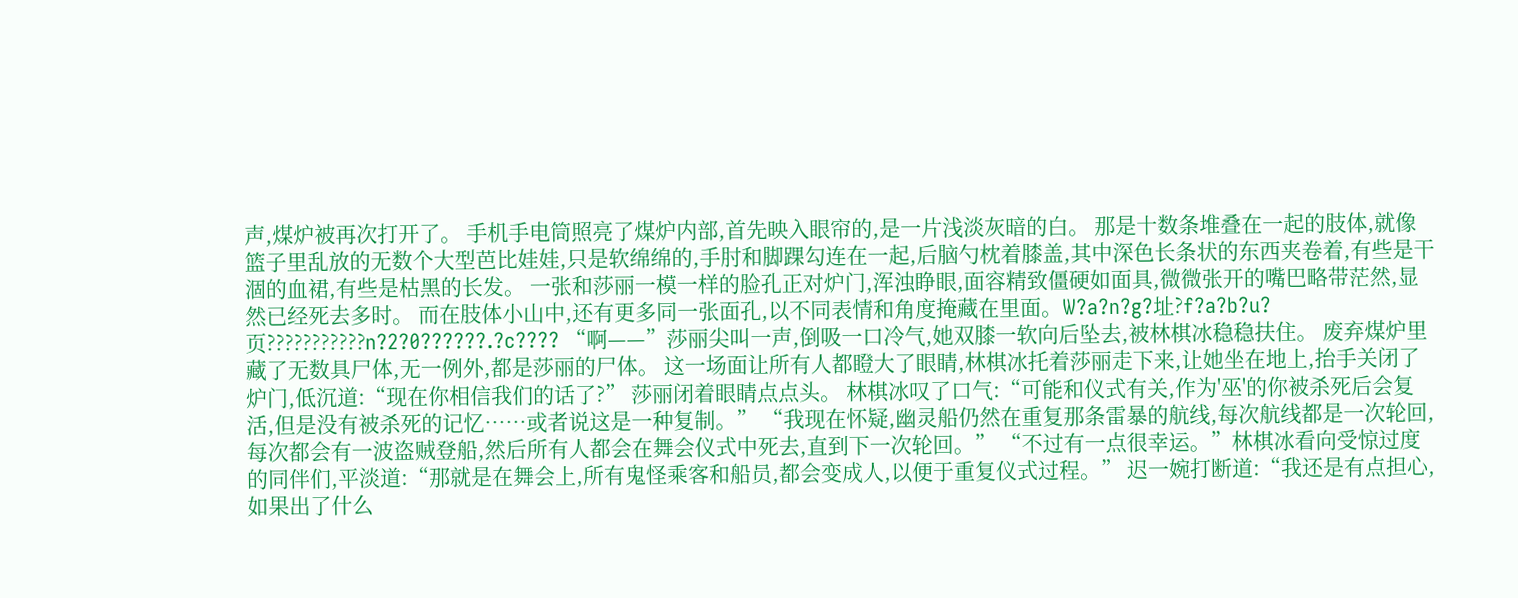声,煤炉被再次打开了。 手机手电筒照亮了煤炉内部,首先映入眼帘的,是一片浅淡灰暗的白。 那是十数条堆叠在一起的肢体,就像篮子里乱放的无数个大型芭比娃娃,只是软绵绵的,手肘和脚踝勾连在一起,后脑勺枕着膝盖,其中深色长条状的东西夹卷着,有些是干涸的血裙,有些是枯黑的长发。 一张和莎丽一模一样的脸孔正对炉门,浑浊睁眼,面容精致僵硬如面具,微微张开的嘴巴略带茫然,显然已经死去多时。 而在肢体小山中,还有更多同一张面孔,以不同表情和角度掩藏在里面。W?a?n?g?址?f?a?b?u?页???????????n?2?0??????.?c???? “啊——”莎丽尖叫一声,倒吸一口冷气,她双膝一软向后坠去,被林棋冰稳稳扶住。 废弃煤炉里藏了无数具尸体,无一例外,都是莎丽的尸体。 这一场面让所有人都瞪大了眼睛,林棋冰托着莎丽走下来,让她坐在地上,抬手关闭了炉门,低沉道:“现在你相信我们的话了?” 莎丽闭着眼睛点点头。 林棋冰叹了口气:“可能和仪式有关,作为'巫'的你被杀死后会复活,但是没有被杀死的记忆……或者说这是一种复制。” “我现在怀疑,幽灵船仍然在重复那条雷暴的航线,每次航线都是一次轮回,每次都会有一波盗贼登船,然后所有人都会在舞会仪式中死去,直到下一次轮回。” “不过有一点很幸运。”林棋冰看向受惊过度的同伴们,平淡道:“那就是在舞会上,所有鬼怪乘客和船员,都会变成人,以便于重复仪式过程。” 迟一婉打断道:“我还是有点担心,如果出了什么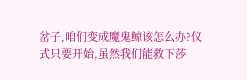岔子,咱们变成魔鬼鲸该怎么办?仪式只要开始,虽然我们能救下莎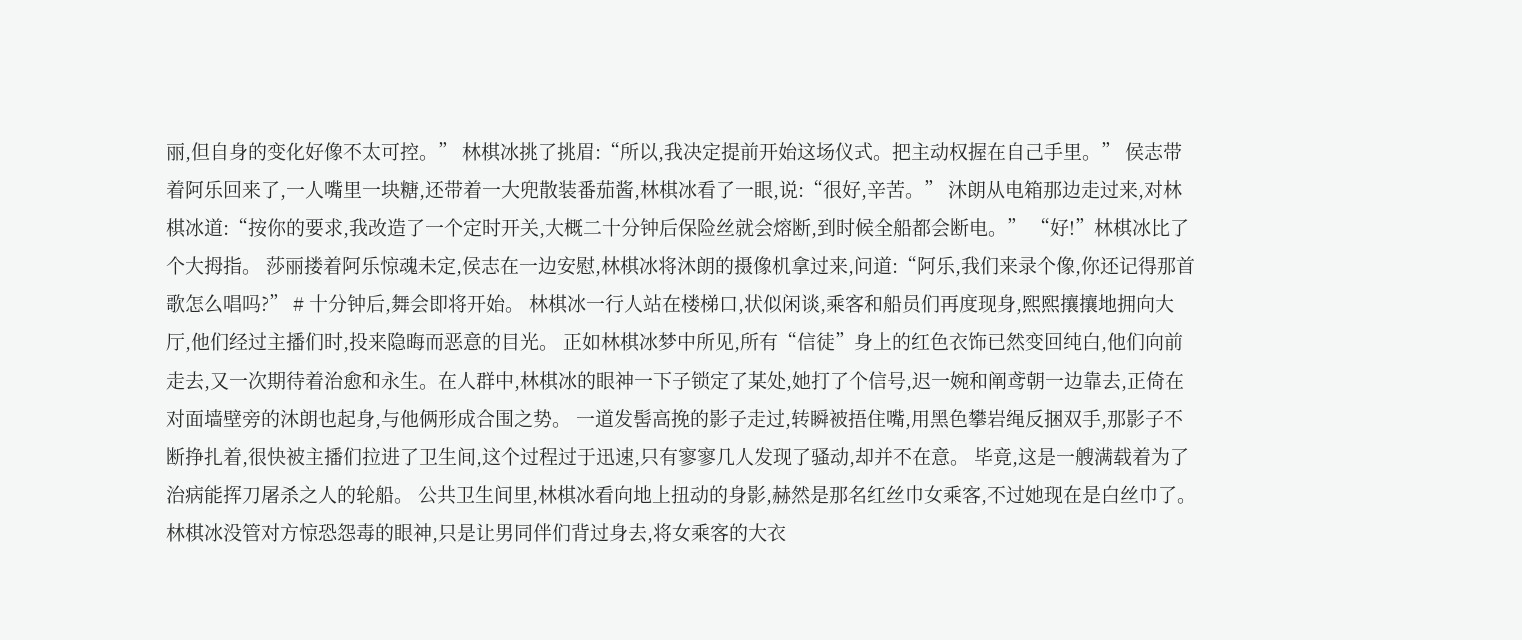丽,但自身的变化好像不太可控。” 林棋冰挑了挑眉:“所以,我决定提前开始这场仪式。把主动权握在自己手里。” 侯志带着阿乐回来了,一人嘴里一块糖,还带着一大兜散装番茄酱,林棋冰看了一眼,说:“很好,辛苦。” 沐朗从电箱那边走过来,对林棋冰道:“按你的要求,我改造了一个定时开关,大概二十分钟后保险丝就会熔断,到时候全船都会断电。” “好!”林棋冰比了个大拇指。 莎丽搂着阿乐惊魂未定,侯志在一边安慰,林棋冰将沐朗的摄像机拿过来,问道:“阿乐,我们来录个像,你还记得那首歌怎么唱吗?” # 十分钟后,舞会即将开始。 林棋冰一行人站在楼梯口,状似闲谈,乘客和船员们再度现身,熙熙攘攘地拥向大厅,他们经过主播们时,投来隐晦而恶意的目光。 正如林棋冰梦中所见,所有“信徒”身上的红色衣饰已然变回纯白,他们向前走去,又一次期待着治愈和永生。在人群中,林棋冰的眼神一下子锁定了某处,她打了个信号,迟一婉和阐鸢朝一边靠去,正倚在对面墙壁旁的沐朗也起身,与他俩形成合围之势。 一道发髻高挽的影子走过,转瞬被捂住嘴,用黑色攀岩绳反捆双手,那影子不断挣扎着,很快被主播们拉进了卫生间,这个过程过于迅速,只有寥寥几人发现了骚动,却并不在意。 毕竟,这是一艘满载着为了治病能挥刀屠杀之人的轮船。 公共卫生间里,林棋冰看向地上扭动的身影,赫然是那名红丝巾女乘客,不过她现在是白丝巾了。林棋冰没管对方惊恐怨毒的眼神,只是让男同伴们背过身去,将女乘客的大衣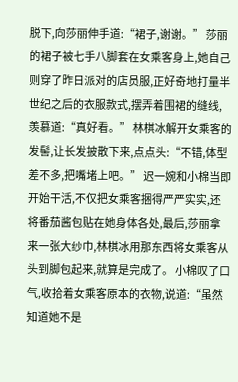脱下,向莎丽伸手道:“裙子,谢谢。” 莎丽的裙子被七手八脚套在女乘客身上,她自己则穿了昨日派对的店员服,正好奇地打量半世纪之后的衣服款式,摆弄着围裙的缝线,羡慕道:“真好看。” 林棋冰解开女乘客的发髻,让长发披散下来,点点头:“不错,体型差不多,把嘴堵上吧。” 迟一婉和小棉当即开始干活,不仅把女乘客捆得严严实实,还将番茄酱包贴在她身体各处,最后,莎丽拿来一张大纱巾,林棋冰用那东西将女乘客从头到脚包起来,就算是完成了。 小棉叹了口气,收拾着女乘客原本的衣物,说道:“虽然知道她不是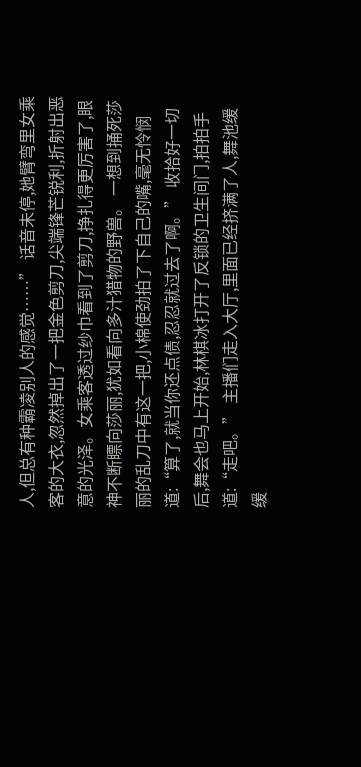人,但总有种霸凌别人的感觉……” 话音未停,她臂弯里女乘客的大衣,忽然掉出了一把金色剪刀,尖端锋芒锐利,折射出恶意的光泽。女乘客透过纱巾看到了剪刀,挣扎得更厉害了,眼神不断瞟向莎丽,犹如看向多汁猎物的野兽。 一想到捅死莎丽的乱刀中有这一把,小棉使劲拍了下自己的嘴,毫无怜悯道:“算了,就当你还点债,忍忍就过去了啊。” 收拾好一切后,舞会也马上开始,林棋冰打开了反锁的卫生间门,拍拍手道:“走吧。” 主播们走入大厅,里面已经挤满了人,舞池缓缓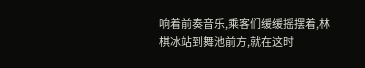响着前奏音乐,乘客们缓缓摇摆着,林棋冰站到舞池前方,就在这时